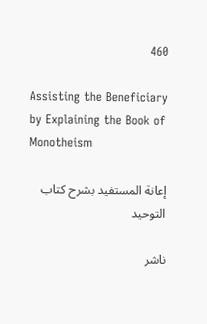460

Assisting the Beneficiary by Explaining the Book of Monotheism

إعانة المستفيد بشرح كتاب التوحيد

ناشر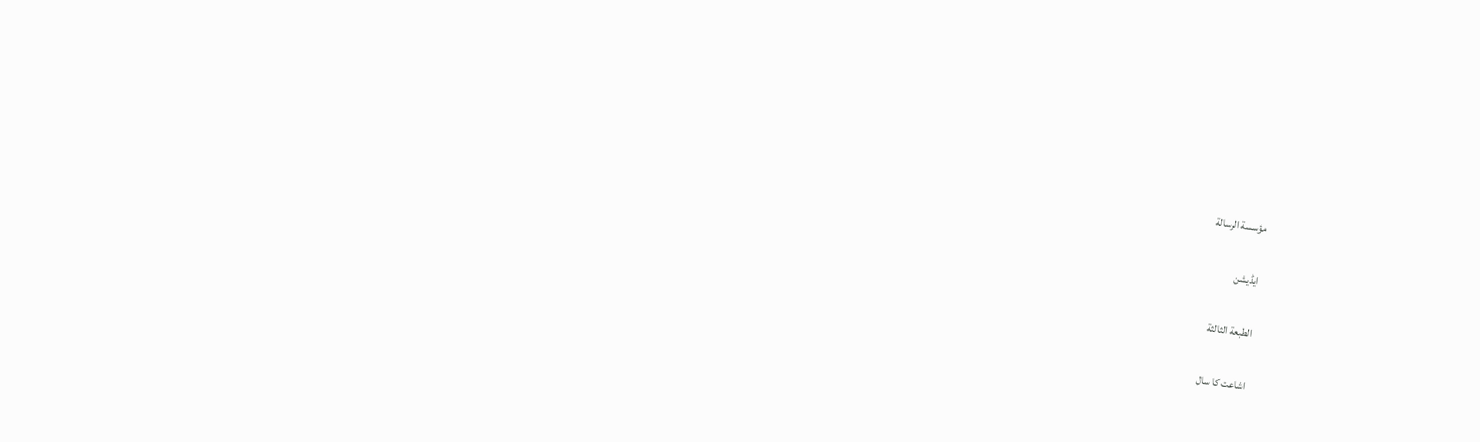مؤسسة الرسالة

ایڈیشن

الطبعة الثالثة

اشاعت کا سال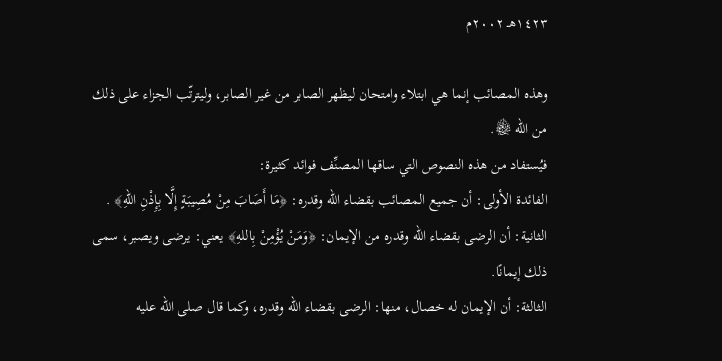١٤٢٣هـ ٢٠٠٢م

وهذه المصائب إنما هي ابتلاء وامتحان ليظهر الصابر من غير الصابر، وليترتّب الجزاء على ذلك من الله ﷾.
فيُستفاد من هذه النصوص التي ساقها المصنِّف فوائد كثيرة:
الفائدة الأولى: أن جميع المصائب بقضاء الله وقدره: ﴿مَا أَصَابَ مِنْ مُصِيبَةٍ إِلَّا بِإِذْنِ اللهِ﴾ .
الثانية: أن الرضى بقضاء الله وقدره من الإيمان: ﴿وَمَنْ يُؤْمِنْ بِاللهِ﴾ يعني: يرضى ويصبر، سمى ذلك إيمانًا.
الثالثة: أن الإيمان له خصال، منها: الرضى بقضاء الله وقدره، وكما قال صلى الله عليه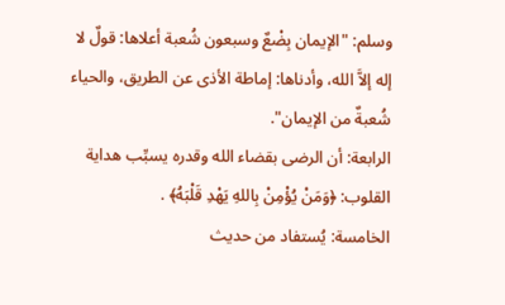وسلم: "الإيمان بِضْعٌ وسبعون شُعبة أعلاها: قولٌ لا إله إلاَّ الله، وأدناها: إماطة الأذى عن الطريق، والحياء شُعبةٌ من الإيمان".
الرابعة: أن الرضى بقضاء الله وقدره يسبِّب هداية القلوب: ﴿وَمَنْ يُؤْمِنْ بِاللهِ يَهْدِ قَلْبَهُ﴾ .
الخامسة: يُستفاد من حديث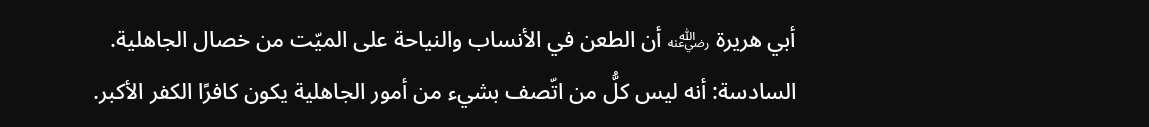أبي هريرة ﵁ أن الطعن في الأنساب والنياحة على الميّت من خصال الجاهلية.
السادسة: أنه ليس كلُّ من اتّصف بشيء من أمور الجاهلية يكون كافرًا الكفر الأكبر.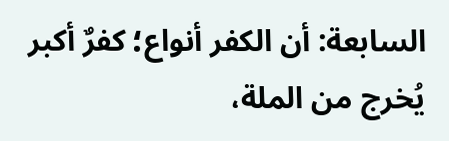السابعة: أن الكفر أنواع؛ كفرٌ أكبر يُخرج من الملة،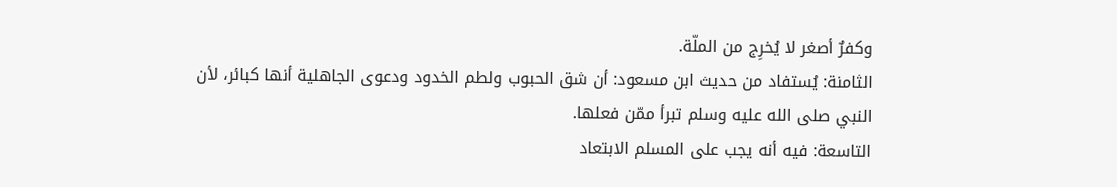وكفرٌ أصغر لا يُخرِج من الملّة.
الثامنة: يُستفاد من حديث ابن مسعود: أن شق الحبوب ولطم الخدود ودعوى الجاهلية أنها كبائر، لأن النبي صلى الله عليه وسلم تبرأ ممّن فعلها.
التاسعة: فيه أنه يجب على المسلم الابتعاد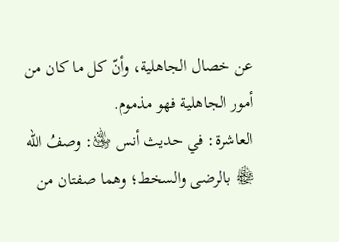عن خصال الجاهلية، وأنّ كل ما كان من أمور الجاهلية فهو مذموم.
العاشرة: في حديث أنس ﵁: وصفُ الله ﷾ بالرضى والسخط؛ وهما صفتان من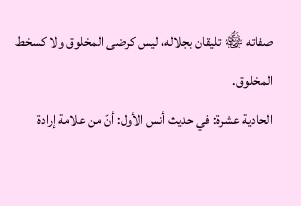صفاته ﷾ تليقان بجلاله، ليس كرضى المخلوق ولا كسخط المخلوق.
الحادية عشرة: في حديث أنس الأول: أنّ من علامة إرادة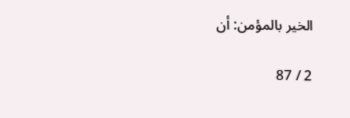الخير بالمؤمن: أن

2 / 87